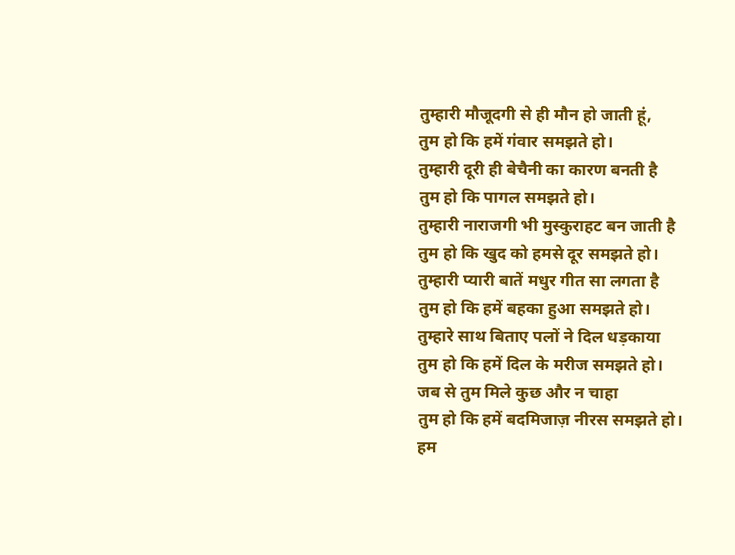तुम्हारी मौजूदगी से ही मौन हो जाती हूं,
तुम हो कि हमें गंवार समझते हो।
तुम्हारी दूरी ही बेचैनी का कारण बनती है
तुम हो कि पागल समझते हो।
तुम्हारी नाराजगी भी मुस्कुराहट बन जाती है
तुम हो कि खुद को हमसे दूर समझते हो।
तुम्हारी प्यारी बातें मधुर गीत सा लगता है
तुम हो कि हमें बहका हुआ समझते हो।
तुम्हारे साथ बिताए पलों ने दिल धड़काया
तुम हो कि हमें दिल के मरीज समझते हो।
जब से तुम मिले कुछ और न चाहा
तुम हो कि हमें बदमिजाज़ नीरस समझते हो।
हम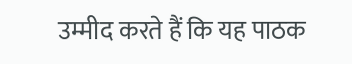उम्मीद करते हैं कि यह पाठक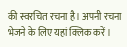की स्वरचित रचना है। अपनी रचना भेजने के लिए यहां क्लिक करें।